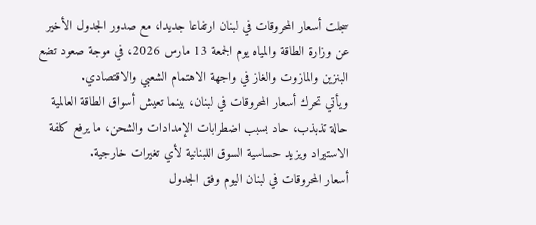سجلت أسعار المحروقات في لبنان ارتفاعا جديدا، مع صدور الجدول الأخير عن وزارة الطاقة والمياه يوم الجمعة 13 مارس 2026، في موجة صعود تضع البنزين والمازوت والغاز في واجهة الاهتمام الشعبي والاقتصادي.
ويأتي تحرك أسعار المحروقات في لبنان، بينما تعيش أسواق الطاقة العالمية حالة تذبذب، حاد بسبب اضطرابات الإمدادات والشحن، ما يرفع كلفة الاستيراد ويزيد حساسية السوق اللبنانية لأي تغيرات خارجية.
أسعار المحروقات في لبنان اليوم وفق الجدول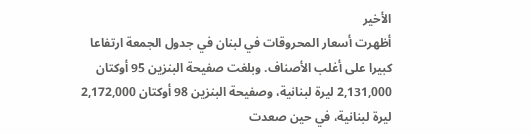الأخير
أظهرت أسعار المحروقات في لبنان في جدول الجمعة ارتفاعا كبيرا على أغلب الأصناف. وبلغت صفيحة البنزين 95 أوكتان 2,131,000 ليرة لبنانية، وصفيحة البنزين 98 أوكتان 2,172,000 ليرة لبنانية، في حين صعدت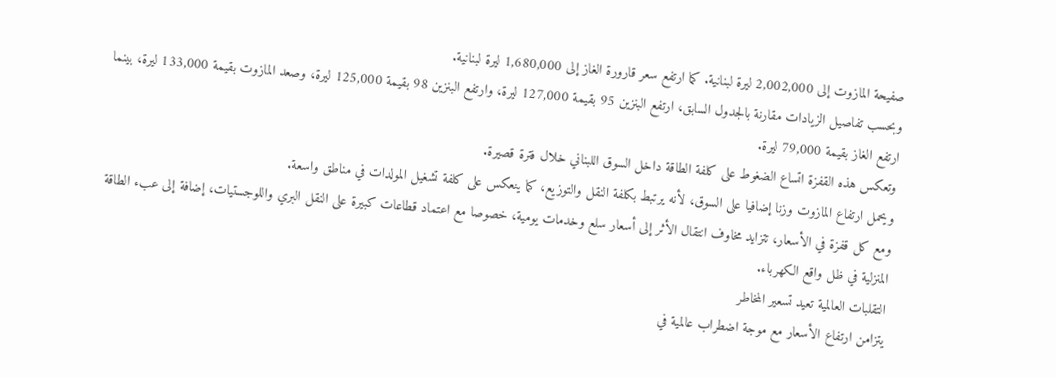صفيحة المازوت إلى 2,002,000 ليرة لبنانية. كما ارتفع سعر قارورة الغاز إلى 1,680,000 ليرة لبنانية.
وبحسب تفاصيل الزيادات مقارنة بالجدول السابق، ارتفع البنزين 95 بقيمة 127,000 ليرة، وارتفع البنزين 98 بقيمة 125,000 ليرة، وصعد المازوت بقيمة 133,000 ليرة، بينما ارتفع الغاز بقيمة 79,000 ليرة.
وتعكس هذه القفزة اتساع الضغوط على كلفة الطاقة داخل السوق اللبناني خلال فترة قصيرة.
ويحمل ارتفاع المازوت وزنا إضافيا على السوق، لأنه يرتبط بكلفة النقل والتوزيع، كما ينعكس على كلفة تشغيل المولدات في مناطق واسعة.
ومع كل قفزة في الأسعار، تتزايد مخاوف انتقال الأثر إلى أسعار سلع وخدمات يومية، خصوصا مع اعتماد قطاعات كبيرة على النقل البري واللوجستيات، إضافة إلى عبء الطاقة المنزلية في ظل واقع الكهرباء.
التقلبات العالمية تعيد تسعير المخاطر
يتزامن ارتفاع الأسعار مع موجة اضطراب عالمية في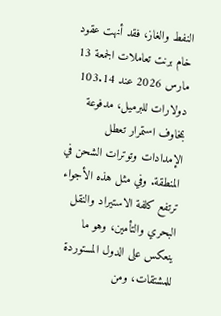النفط والغاز، فقد أنهت عقود خام برنت تعاملات الجمعة 13 مارس 2026 عند 103.14 دولارات للبرميل، مدفوعة بمخاوف استمرار تعطل الإمدادات وتوترات الشحن في المنطقة. وفي مثل هذه الأجواء ترتفع كلفة الاستيراد والنقل البحري والتأمين، وهو ما ينعكس على الدول المستوردة للمشتقات، ومن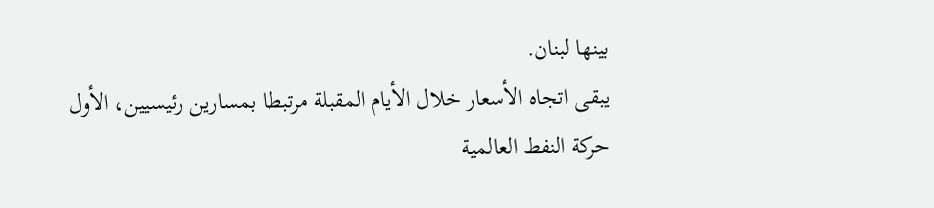بينها لبنان.
يبقى اتجاه الأسعار خلال الأيام المقبلة مرتبطا بمسارين رئيسيين، الأول حركة النفط العالمية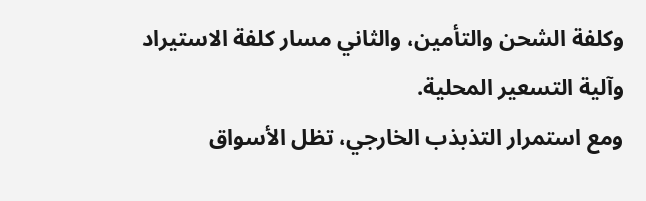وكلفة الشحن والتأمين، والثاني مسار كلفة الاستيراد وآلية التسعير المحلية.
ومع استمرار التذبذب الخارجي، تظل الأسواق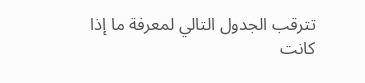تترقب الجدول التالي لمعرفة ما إذا كانت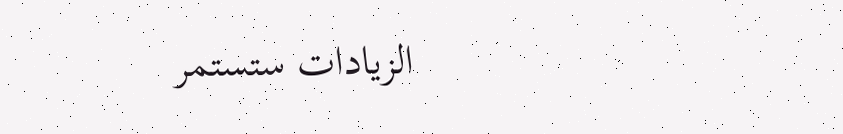الزيادات ستستمر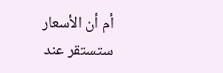أم أن الأسعار ستستقر عند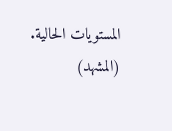المستويات الحالية.
(المشهد)